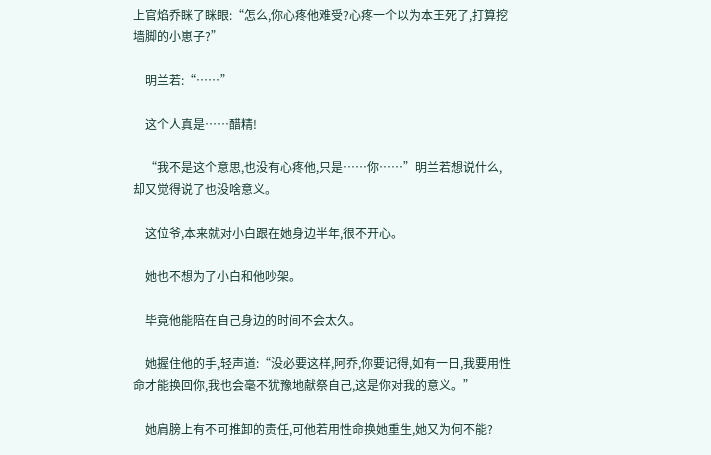上官焰乔眯了眯眼:“怎么,你心疼他难受?心疼一个以为本王死了,打算挖墙脚的小崽子?”

    明兰若:“……”

    这个人真是……醋精!

    “我不是这个意思,也没有心疼他,只是……你……”明兰若想说什么,却又觉得说了也没啥意义。

    这位爷,本来就对小白跟在她身边半年,很不开心。

    她也不想为了小白和他吵架。

    毕竟他能陪在自己身边的时间不会太久。

    她握住他的手,轻声道:“没必要这样,阿乔,你要记得,如有一日,我要用性命才能换回你,我也会毫不犹豫地献祭自己,这是你对我的意义。”

    她肩膀上有不可推卸的责任,可他若用性命换她重生,她又为何不能?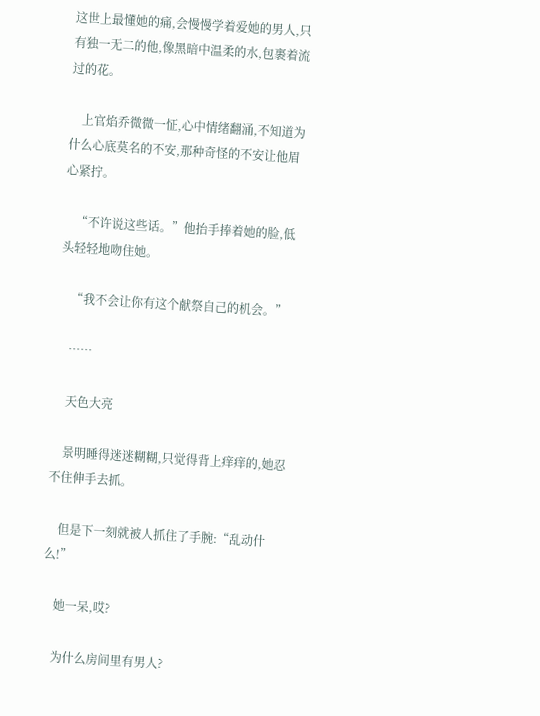这世上最懂她的痛,会慢慢学着爱她的男人,只有独一无二的他,像黑暗中温柔的水,包裹着流过的花。

    上官焰乔微微一怔,心中情绪翻涌,不知道为什么心底莫名的不安,那种奇怪的不安让他眉心紧拧。

    “不许说这些话。”他抬手捧着她的脸,低头轻轻地吻住她。

    “我不会让你有这个献祭自己的机会。”

    ……

    天色大亮

    景明睡得迷迷糊糊,只觉得背上痒痒的,她忍不住伸手去抓。

    但是下一刻就被人抓住了手腕:“乱动什么!”

    她一呆,哎?

    为什么房间里有男人?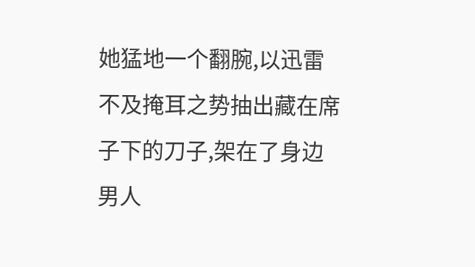她猛地一个翻腕,以迅雷不及掩耳之势抽出藏在席子下的刀子,架在了身边男人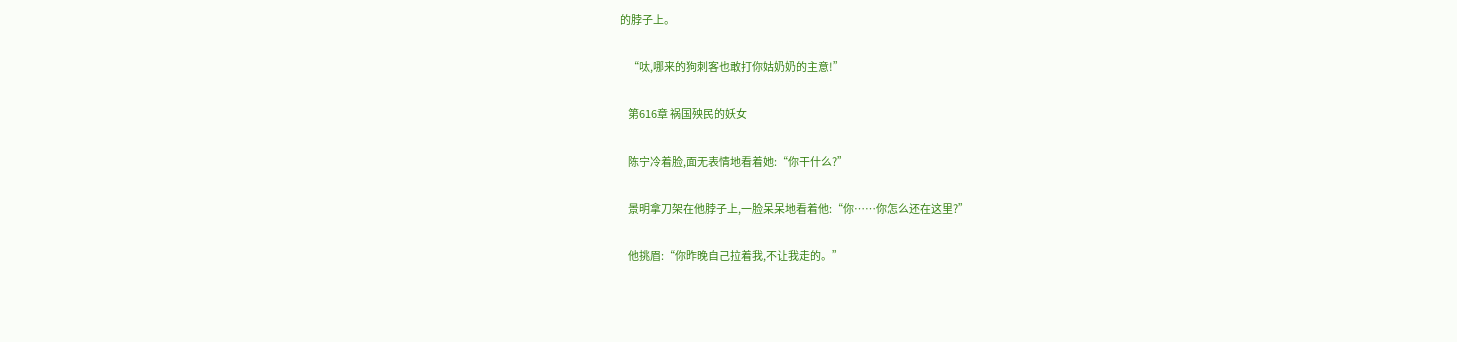的脖子上。

    “呔,哪来的狗刺客也敢打你姑奶奶的主意!”

    第616章 祸国殃民的妖女

    陈宁冷着脸,面无表情地看着她:“你干什么?”

    景明拿刀架在他脖子上,一脸呆呆地看着他:“你……你怎么还在这里?”

    他挑眉:“你昨晚自己拉着我,不让我走的。”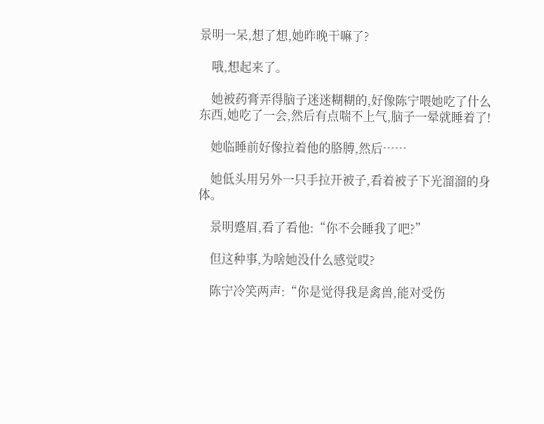景明一呆,想了想,她昨晚干嘛了?

    哦,想起来了。

    她被药膏弄得脑子迷迷糊糊的,好像陈宁喂她吃了什么东西,她吃了一会,然后有点喘不上气,脑子一晕就睡着了!

    她临睡前好像拉着他的胳膊,然后……

    她低头用另外一只手拉开被子,看着被子下光溜溜的身体。

    景明蹙眉,看了看他:“你不会睡我了吧?”

    但这种事,为啥她没什么感觉哎?

    陈宁冷笑两声:“你是觉得我是禽兽,能对受伤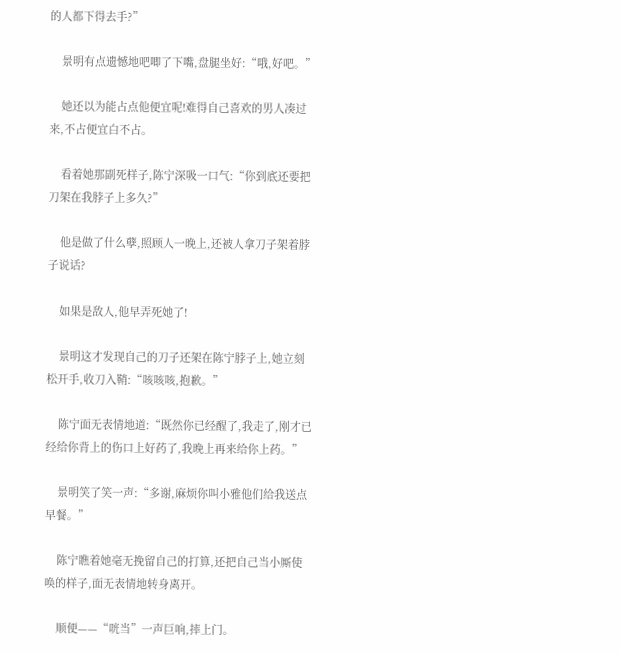的人都下得去手?”

    景明有点遗憾地吧唧了下嘴,盘腿坐好:“哦,好吧。”

    她还以为能占点他便宜呢!难得自己喜欢的男人凑过来,不占便宜白不占。

    看着她那副死样子,陈宁深吸一口气:“你到底还要把刀架在我脖子上多久?”

    他是做了什么孽,照顾人一晚上,还被人拿刀子架着脖子说话?

    如果是敌人,他早弄死她了!

    景明这才发现自己的刀子还架在陈宁脖子上,她立刻松开手,收刀入鞘:“咳咳咳,抱歉。”

    陈宁面无表情地道:“既然你已经醒了,我走了,刚才已经给你背上的伤口上好药了,我晚上再来给你上药。”

    景明笑了笑一声:“多谢,麻烦你叫小雅他们给我送点早餐。”

    陈宁瞧着她毫无挽留自己的打算,还把自己当小厮使唤的样子,面无表情地转身离开。

    顺便——“咣当”一声巨响,摔上门。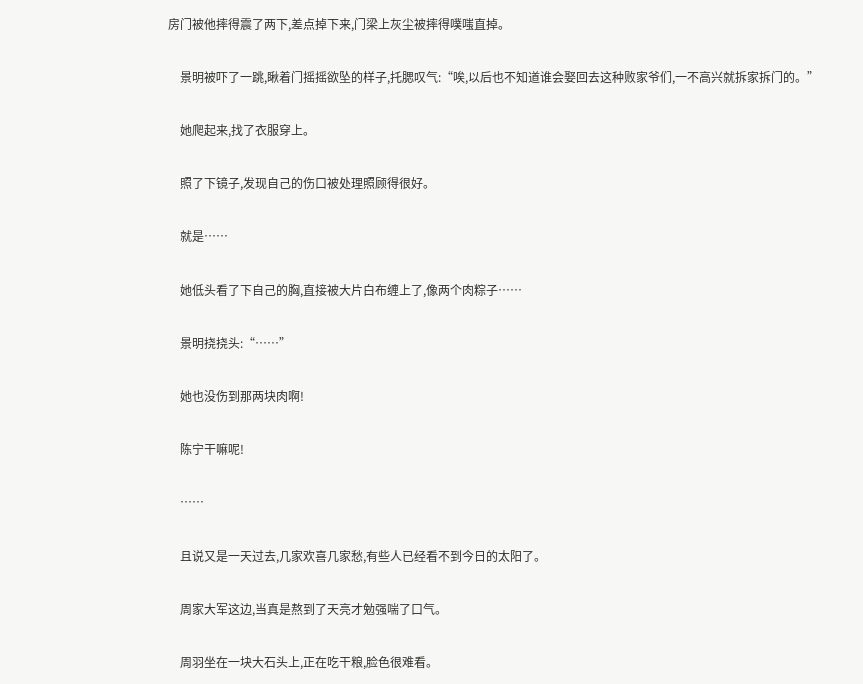房门被他摔得震了两下,差点掉下来,门梁上灰尘被摔得噗嗤直掉。

    景明被吓了一跳,瞅着门摇摇欲坠的样子,托腮叹气:“唉,以后也不知道谁会娶回去这种败家爷们,一不高兴就拆家拆门的。”

    她爬起来,找了衣服穿上。

    照了下镜子,发现自己的伤口被处理照顾得很好。

    就是……

    她低头看了下自己的胸,直接被大片白布缠上了,像两个肉粽子……

    景明挠挠头:“……”

    她也没伤到那两块肉啊!

    陈宁干嘛呢!

    ……

    且说又是一天过去,几家欢喜几家愁,有些人已经看不到今日的太阳了。

    周家大军这边,当真是熬到了天亮才勉强喘了口气。

    周羽坐在一块大石头上,正在吃干粮,脸色很难看。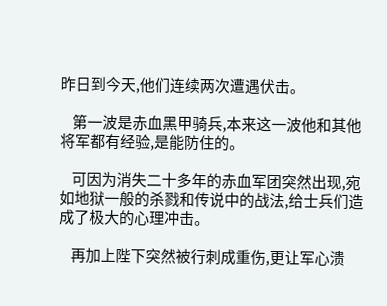昨日到今天,他们连续两次遭遇伏击。

    第一波是赤血黑甲骑兵,本来这一波他和其他将军都有经验,是能防住的。

    可因为消失二十多年的赤血军团突然出现,宛如地狱一般的杀戮和传说中的战法,给士兵们造成了极大的心理冲击。

    再加上陛下突然被行刺成重伤,更让军心溃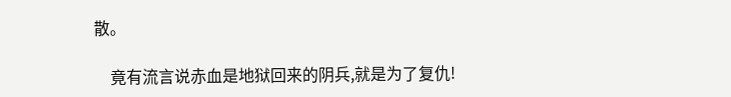散。

    竟有流言说赤血是地狱回来的阴兵,就是为了复仇!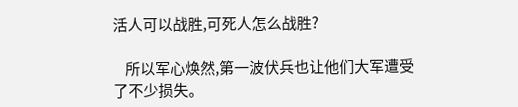活人可以战胜,可死人怎么战胜?

    所以军心焕然,第一波伏兵也让他们大军遭受了不少损失。